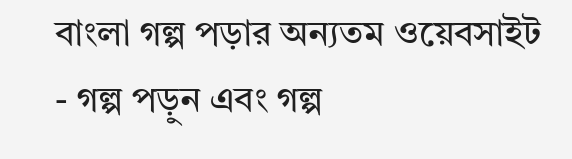বাংলা গল্প পড়ার অন্যতম ওয়েবসাইট - গল্প পড়ুন এবং গল্প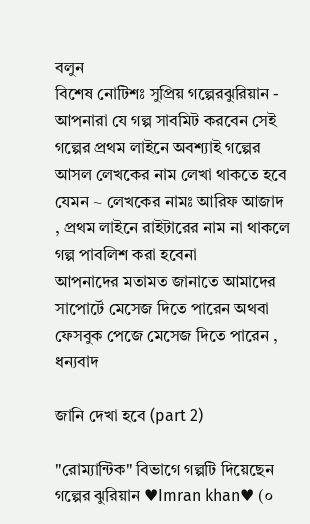বলুন
বিশেষ নোটিশঃ সুপ্রিয় গল্পেরঝুরিয়ান - আপনারা যে গল্প সাবমিট করবেন সেই গল্পের প্রথম লাইনে অবশ্যাই গল্পের আসল লেখকের নাম লেখা থাকতে হবে যেমন ~ লেখকের নামঃ আরিফ আজাদ , প্রথম লাইনে রাইটারের নাম না থাকলে গল্প পাবলিশ করা হবেনা
আপনাদের মতামত জানাতে আমাদের সাপোর্টে মেসেজ দিতে পারেন অথবা ফেসবুক পেজে মেসেজ দিতে পারেন , ধন্যবাদ

জানি দেখা হবে (part 2)

"রোম্যান্টিক" বিভাগে গল্পটি দিয়েছেন গল্পের ঝুরিয়ান ♥Imran khan♥ (০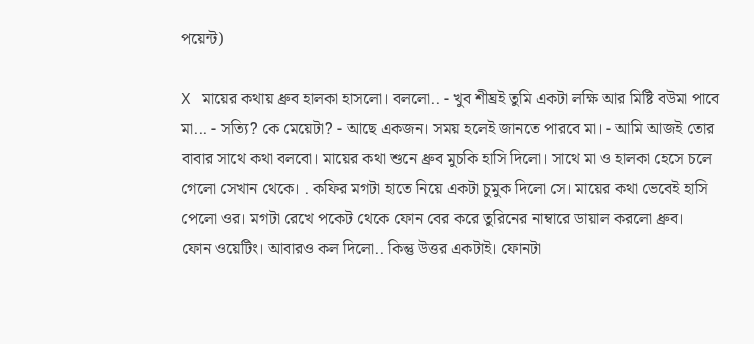পয়েন্ট)

X মায়ের কথায় ধ্রুব হালকা হাসলো। বললো.. - খুব শীঘ্রই তুমি একটা লক্ষি আর মিষ্টি বউমা পাবে মা... - সত্যি? কে মেয়েটা? - আছে একজন। সময় হলেই জানতে পারবে মা। - আমি আজই তোর বাবার সাথে কথা বলবো। মায়ের কথা শুনে ধ্রুব মুচকি হাসি দিলো। সাথে মা ও হালকা হেসে চলে গেলো সেখান থেকে। . কফির মগটা হাতে নিয়ে একটা চুমুক দিলো সে। মায়ের কথা ভেবেই হাসি পেলো ওর। মগটা রেখে পকেট থেকে ফোন বের করে তুরিনের নাম্বারে ডায়াল করলো ধ্রুব। ফোন ওয়েটিং। আবারও কল দিলো.. কিন্তু উত্তর একটাই। ফোনটা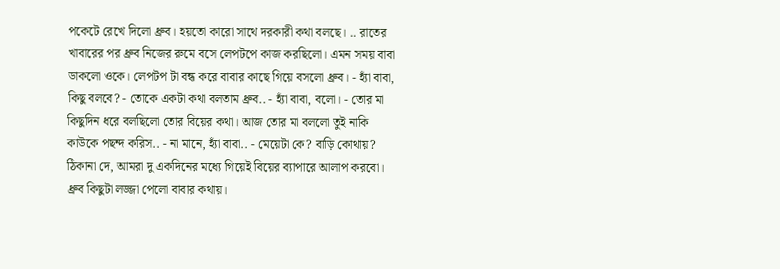পকেটে রেখে দিলো ধ্রুব। হয়তো কারো সাথে দরকারী কথা বলছে। .. রাতের খাবারের পর ধ্রুব নিজের রুমে বসে লেপটপে কাজ করছিলো। এমন সময় বাবা ডাকলো ওকে। লেপটপ টা বন্ধ করে বাবার কাছে গিয়ে বসলো ধ্রুব। - হ্যাঁ বাবা, কিছু বলবে? - তোকে একটা কথা বলতাম ধ্রুব.. - হ্যাঁ বাবা, বলো। - তোর মা কিছুদিন ধরে বলছিলো তোর বিয়ের কথা। আজ তোর মা বললো তুই নাকি কাউকে পছন্দ করিস.. - না মানে, হ্যাঁ বাবা.. - মেয়েটা কে? বাড়ি কোথায়? ঠিকানা দে, আমরা দু একদিনের মধ্যে গিয়েই বিয়ের ব্যাপারে আলাপ করবো। ধ্রুব কিছুটা লজ্জা পেলো বাবার কথায়।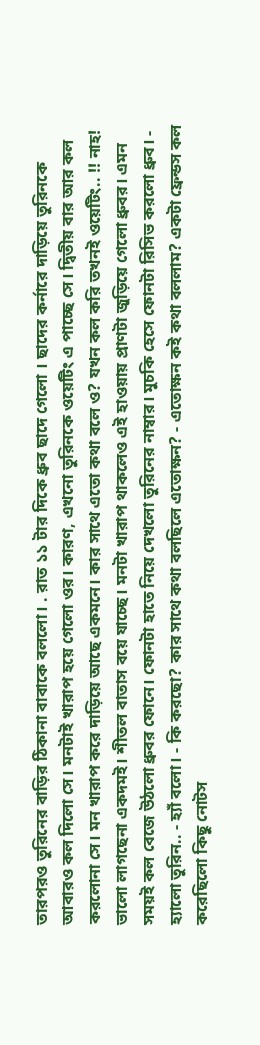তারপরও তুরিনের বাড়ির ঠিকানা বাবাকে বললো। . রাত ১১ টার দিকে ধ্রুব ছাদে গেলো । ছাদের কর্নারে দাড়িয়ে তুরিনকে আবারও কল দিলো সে। মনটাই খারাপ হয়ে গেলো ওর। কারণ, এখনো তুরিনকে ওয়েটিং এ পাচ্ছে সে। দ্বিতীয় বার আর কল করলোনা সে। মন খারাপ করে দাড়িয়ে আছে একমনে। কার সাথে এতো কথা বলে ও? যখন কল করি তখনই ওয়েটিং.. !! নাহ! ভালো লাগছেনা একদমই। শীতল বাতাস বয়ে যাচ্ছে। মনটা খারাপ থাকলেও এই হাওয়ায় প্রাণটা জুড়িয়ে গেলো ধ্রুবর। এমন সময়ই কল বেজে উঠলো ধ্রুবর ফোনে। ফোনটা হাতে নিয়ে দেখলো তুরিনের নাম্বার। মুচকি হেসে ফোনটা রিসিভ করলো ধ্রুব। - হ্যালো তুরিন.. - হ্যাঁ বলো। - কি করছো? কার সাথে কথা বলছিলে এতোক্ষন? - এতোক্ষন কই কথা বললাম? একটা ফ্রেন্ডস কল করেছিলো কিছু নোটস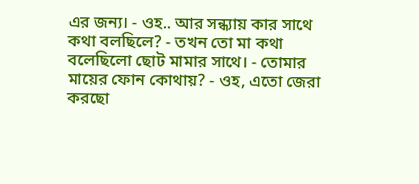এর জন্য। - ওহ.. আর সন্ধ্যায় কার সাথে কথা বলছিলে? - তখন তো মা কথা বলেছিলো ছোট মামার সাথে। - তোমার মায়ের ফোন কোথায়? - ওহ, এতো জেরা করছো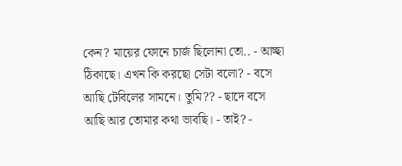কেন? মায়ের ফোনে চার্জ ছিলোনা তো.. - আচ্ছা ঠিকাছে। এখন কি করছো সেটা বলো? - বসে আছি টেবিলের সামনে। তুমি?? - ছাদে বসে আছি আর তোমার কথা ভাবছি। - তাই? -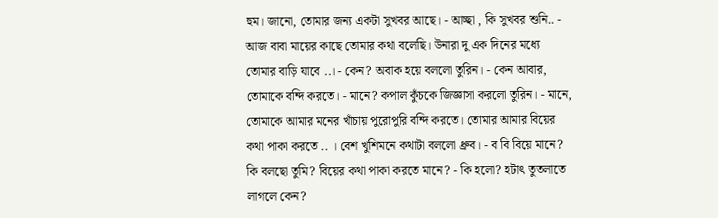হুম। জানো, তোমার জন্য একটা সুখবর আছে। - আচ্ছা , কি সুখবর শুনি.. - আজ বাবা মায়ের কাছে তোমার কথা বলেছি। উনারা দু এক দিনের মধ্যে তোমার বাড়ি যাবে ..। - কেন? অবাক হয়ে বললো তুরিন। - কেন আবার, তোমাকে বন্দি করতে। - মানে? কপাল কুঁচকে জিজ্ঞাসা করলো তুরিন। - মানে, তোমাকে আমার মনের খাঁচায় পুরোপুরি বন্দি করতে। তোমার আমার বিয়ের কথা পাকা করতে .. । বেশ খুশিমনে কথাটা বললো ধ্রুব। - ব বি বিয়ে মানে? কি বলছো তুমি? বিয়ের কথা পাকা করতে মানে? - কি হলো? হটাৎ তুতলাতে লাগলে কেন?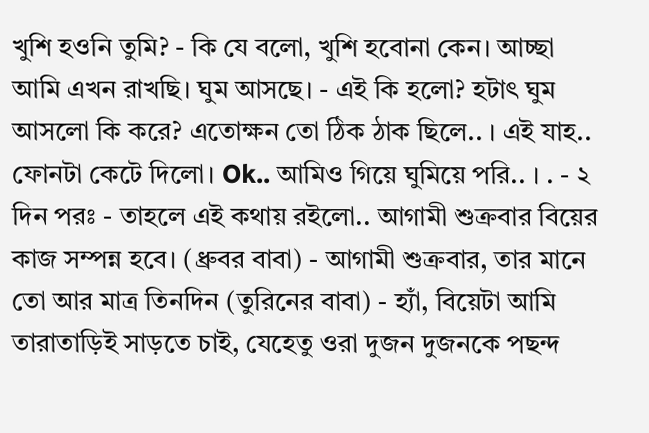খুশি হওনি তুমি? - কি যে বলো, খুশি হবোনা কেন। আচ্ছা আমি এখন রাখছি। ঘুম আসছে। - এই কি হলো? হটাৎ ঘুম আসলো কি করে? এতোক্ষন তো ঠিক ঠাক ছিলে.. । এই যাহ.. ফোনটা কেটে দিলো। Ok.. আমিও গিয়ে ঘুমিয়ে পরি.. । . - ২ দিন পরঃ - তাহলে এই কথায় রইলো.. আগামী শুক্রবার বিয়ের কাজ সম্পন্ন হবে। (ধ্রুবর বাবা) - আগামী শুক্রবার, তার মানে তো আর মাত্র তিনদিন (তুরিনের বাবা) - হ্যাঁ, বিয়েটা আমি তারাতাড়িই সাড়তে চাই, যেহেতু ওরা দুজন দুজনকে পছন্দ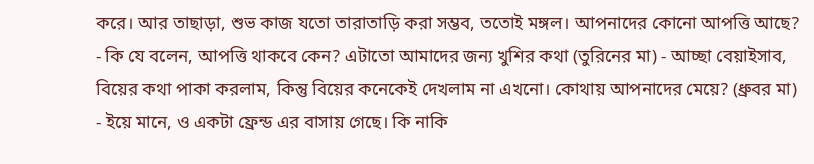করে। আর তাছাড়া, শুভ কাজ যতো তারাতাড়ি করা সম্ভব, ততোই মঙ্গল। আপনাদের কোনো আপত্তি আছে? - কি যে বলেন, আপত্তি থাকবে কেন? এটাতো আমাদের জন্য খুশির কথা (তুরিনের মা) - আচ্ছা বেয়াইসাব, বিয়ের কথা পাকা করলাম, কিন্তু বিয়ের কনেকেই দেখলাম না এখনো। কোথায় আপনাদের মেয়ে? (ধ্রুবর মা) - ইয়ে মানে, ও একটা ফ্রেন্ড এর বাসায় গেছে। কি নাকি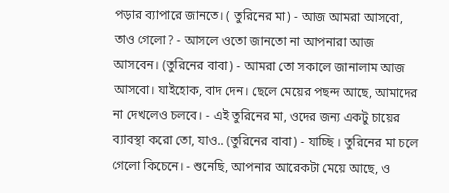পড়ার ব্যাপারে জানতে। ( তুরিনের মা) - আজ আমরা আসবো, তাও গেলো? - আসলে ওতো জানতো না আপনারা আজ আসবেন। (তুরিনের বাবা) - আমরা তো সকালে জানালাম আজ আসবো। যাইহোক, বাদ দেন। ছেলে মেয়ের পছন্দ আছে, আমাদের না দেখলেও চলবে। - এই তুরিনের মা, ওদের জন্য একটু চায়ের ব্যাবস্থা করো তো, যাও.. (তুরিনের বাবা) - যাচ্ছি । তুরিনের মা চলে গেলো কিচেনে। - শুনেছি, আপনার আরেকটা মেয়ে আছে, ও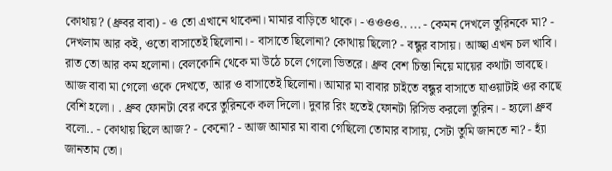কোথায়? (ধ্রুবর বাবা) - ও তো এখানে থাকেনা। মামার বাড়িতে থাকে। - ওওওও.. ... - কেমন দেখলে তুরিনকে মা? - দেখলাম আর কই, ওতো বাসাতেই ছিলোনা। - বাসাতে ছিলোনা? কোথায় ছিলো? - বন্ধুর বাসায়। আচ্ছা এখন চল খাবি। রাত তো আর কম হলোনা। বেলকোনি থেকে মা উঠে চলে গেলো ভিতরে। ধ্রুব বেশ চিন্তা নিয়ে মায়ের কথাটা ভাবছে। আজ বাবা মা গেলো ওকে দেখতে, আর ও বাসাতেই ছিলোনা। আমার মা বাবার চাইতে বন্ধুর বাসাতে যাওয়াটাই ওর কাছে বেশি হলো। . ধ্রুব ফোনটা বের করে তুরিনকে কল দিলো। দুবার রিং হতেই ফোনটা রিসিভ করলো তুরিন। - হ্যলো ধ্রুব বলো.. - কোথায় ছিলে আজ? - কেনো? - আজ আমার মা বাবা গেছিলো তোমার বাসায়, সেটা তুমি জানতে না? - হ্যাঁ জানতাম তো।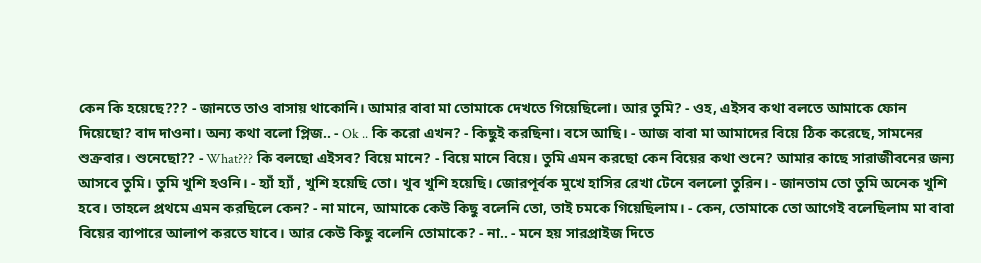কেন কি হয়েছে??? - জানতে তাও বাসায় থাকোনি। আমার বাবা মা তোমাকে দেখতে গিয়েছিলো। আর তুমি? - ওহ, এইসব কথা বলতে আমাকে ফোন দিয়েছো? বাদ দাওনা। অন্য কথা বলো প্লিজ.. - Ok .. কি করো এখন? - কিছুই করছিনা। বসে আছি। - আজ বাবা মা আমাদের বিয়ে ঠিক করেছে, সামনের শুক্রবার। শুনেছো?? - What??? কি বলছো এইসব? বিয়ে মানে? - বিয়ে মানে বিয়ে। তুমি এমন করছো কেন বিয়ের কথা শুনে? আমার কাছে সারাজীবনের জন্য আসবে তুমি। তুমি খুশি হওনি। - হ্যাঁ হ্যাঁ , খুশি হয়েছি তো। খুব খুশি হয়েছি। জোরপূর্বক মুখে হাসির রেখা টেনে বললো তুরিন। - জানতাম তো তুমি অনেক খুশি হবে। তাহলে প্রথমে এমন করছিলে কেন? - না মানে, আমাকে কেউ কিছু বলেনি তো, তাই চমকে গিয়েছিলাম। - কেন, তোমাকে তো আগেই বলেছিলাম মা বাবা বিয়ের ব্যাপারে আলাপ করতে যাবে। আর কেউ কিছু বলেনি তোমাকে? - না.. - মনে হয় সারপ্রাইজ দিতে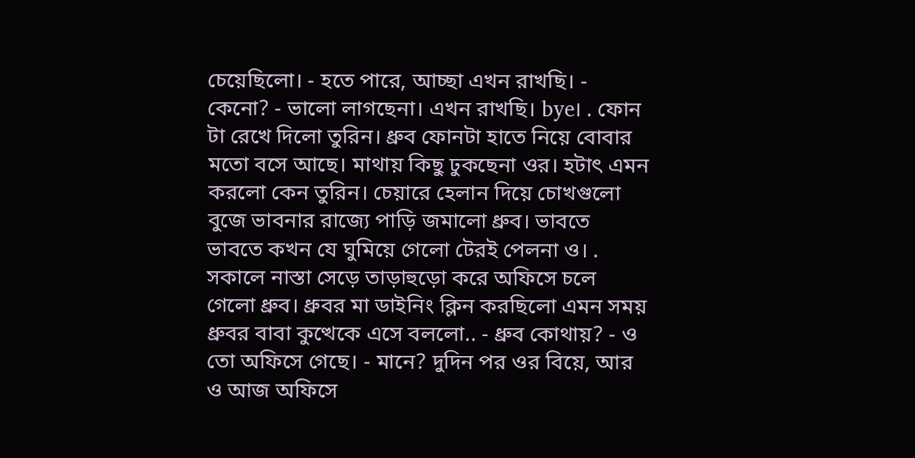চেয়েছিলো। - হতে পারে, আচ্ছা এখন রাখছি। - কেনো? - ভালো লাগছেনা। এখন রাখছি। bye। . ফোন টা রেখে দিলো তুরিন। ধ্রুব ফোনটা হাতে নিয়ে বোবার মতো বসে আছে। মাথায় কিছু ঢুকছেনা ওর। হটাৎ এমন করলো কেন তুরিন। চেয়ারে হেলান দিয়ে চোখগুলো বুজে ভাবনার রাজ্যে পাড়ি জমালো ধ্রুব। ভাবতে ভাবতে কখন যে ঘুমিয়ে গেলো টেরই পেলনা ও। . সকালে নাস্তা সেড়ে তাড়াহুড়ো করে অফিসে চলে গেলো ধ্রুব। ধ্রুবর মা ডাইনিং ক্লিন করছিলো এমন সময় ধ্রুবর বাবা কুত্থেকে এসে বললো.. - ধ্রুব কোথায়? - ও তো অফিসে গেছে। - মানে? দুদিন পর ওর বিয়ে, আর ও আজ অফিসে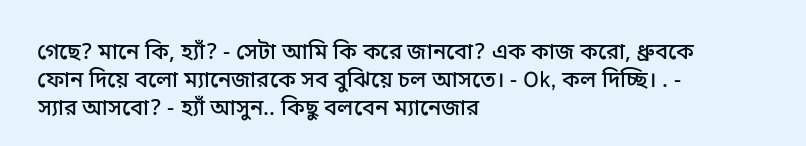গেছে? মানে কি, হ্যাঁ? - সেটা আমি কি করে জানবো? এক কাজ করো, ধ্রুবকে ফোন দিয়ে বলো ম্যানেজারকে সব বুঝিয়ে চল আসতে। - Ok, কল দিচ্ছি। . - স্যার আসবো? - হ্যাঁ আসুন.. কিছু বলবেন ম্যানেজার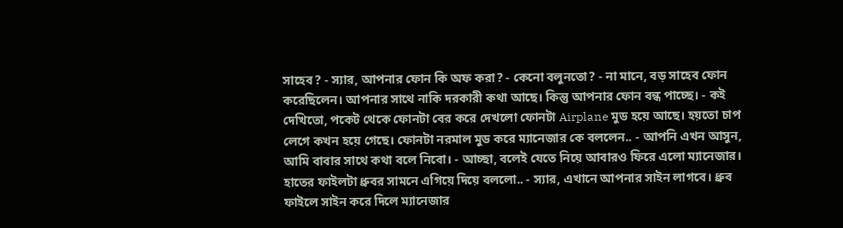সাহেব? - স্যার, আপনার ফোন কি অফ করা? - কেনো বলুনতো? - না মানে, বড় সাহেব ফোন করেছিলেন। আপনার সাথে নাকি দরকারী কথা আছে। কিন্তু আপনার ফোন বন্ধ পাচ্ছে। - কই দেখিতো, পকেট থেকে ফোনটা বের করে দেখলো ফোনটা Airplane মুড হয়ে আছে। হয়তো চাপ লেগে কখন হয়ে গেছে। ফোনটা নরমাল মুড করে ম্যানেজার কে বললেন.. - আপনি এখন আসুন, আমি বাবার সাথে কথা বলে নিবো। - আচ্ছা, বলেই যেতে নিয়ে আবারও ফিরে এলো ম্যানেজার। হাতের ফাইলটা ধ্রুবর সামনে এগিয়ে দিয়ে বললো.. - স্যার, এখানে আপনার সাইন লাগবে। ধ্রুব ফাইলে সাইন করে দিলে ম্যানেজার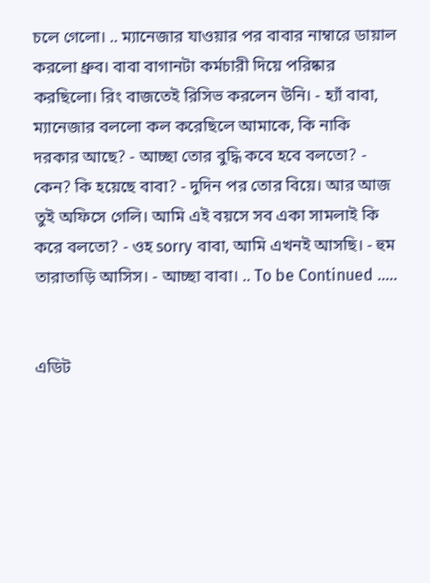চলে গেলো। .. ম্যানেজার যাওয়ার পর বাবার নাম্বারে ডায়াল করলো ধ্রুব। বাবা বাগানটা কর্মচারী দিয়ে পরিষ্কার করছিলো। রিং বাজতেই রিসিভ করলেন উনি। - হ্যাঁ বাবা, ম্যানেজার বললো কল করেছিলে আমাকে, কি নাকি দরকার আছে? - আচ্ছা তোর বুদ্ধি কবে হবে বলতো? - কেন? কি হয়েছে বাবা? - দুদিন পর তোর বিয়ে। আর আজ তুই অফিসে গেলি। আমি এই বয়সে সব একা সামলাই কি করে বলতো? - ওহ sorry বাবা, আমি এখনই আসছি। - হুম তারাতাড়ি আসিস। - আচ্ছা বাবা। .. To be Continued .....


এডিট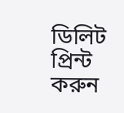ডিলিট প্রিন্ট করুন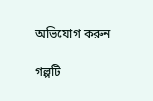অভিযোগ করুন

গল্পটি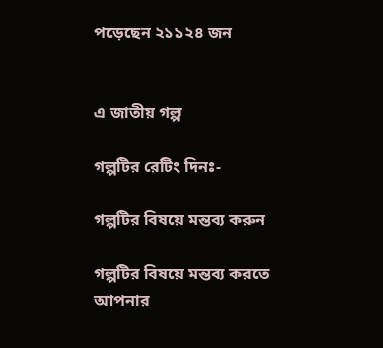পড়েছেন ২১১২৪ জন


এ জাতীয় গল্প

গল্পটির রেটিং দিনঃ-

গল্পটির বিষয়ে মন্তব্য করুন

গল্পটির বিষয়ে মন্তব্য করতে আপনার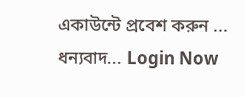একাউন্টে প্রবেশ করুন ... ধন্যবাদ... Login Now